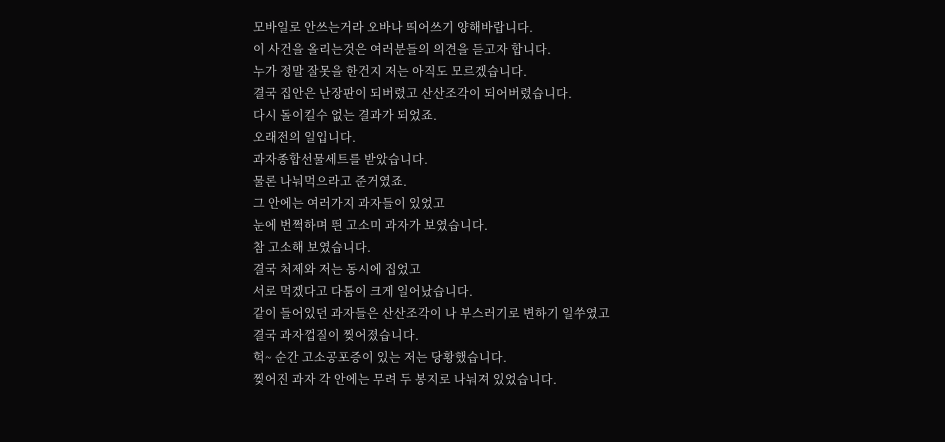모바일로 안쓰는거라 오바나 띄어쓰기 양해바랍니다.
이 사건을 올리는것은 여러분들의 의견을 듣고자 합니다.
누가 정말 잘못을 한건지 저는 아직도 모르겠습니다.
결국 집안은 난장판이 되버렸고 산산조각이 되어버렸습니다.
다시 돌이킬수 없는 결과가 되었죠.
오래전의 일입니다.
과자종합선물세트를 받았습니다.
물론 나눠먹으라고 준거였죠.
그 안에는 여러가지 과자들이 있었고
눈에 번쩍하며 띈 고소미 과자가 보였습니다.
참 고소해 보였습니다.
결국 처제와 저는 동시에 집었고
서로 먹겠다고 다툼이 크게 일어났습니다.
같이 들어있던 과자들은 산산조각이 나 부스러기로 변하기 일쑤였고
결국 과자껍질이 찢어졌습니다.
헉~ 순간 고소공포증이 있는 저는 당황했습니다.
찢어진 과자 각 안에는 무려 두 봉지로 나눠져 있었습니다.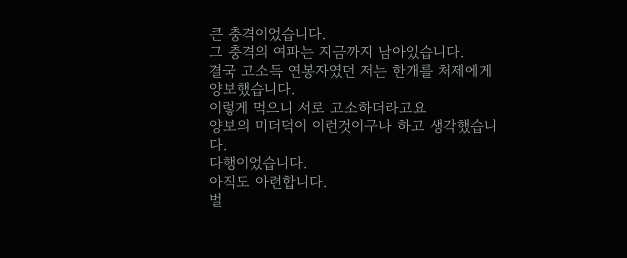큰 충격이었습니다.
그 충격의 여파는 지금까지 남아있습니다.
결국 고소득 연봉자였던 저는 한개를 처제에게 양보했습니다.
이렇게 먹으니 서로 고소하더라고요
양보의 미더덕이 이런것이구나 하고 생각했습니다.
다행이었습니다.
아직도 아련합니다.
벌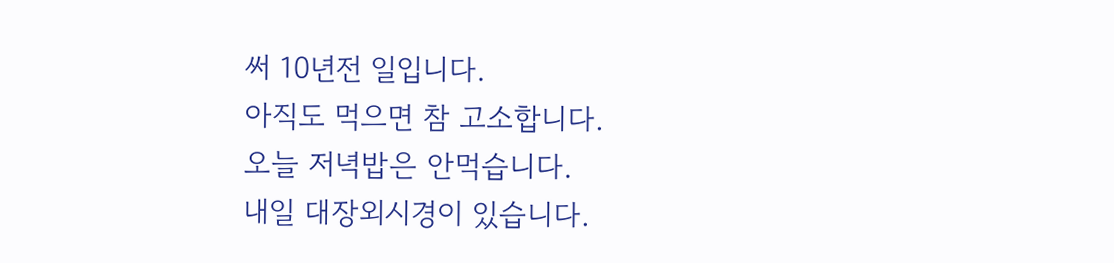써 10년전 일입니다.
아직도 먹으면 참 고소합니다.
오늘 저녁밥은 안먹습니다.
내일 대장외시경이 있습니다.